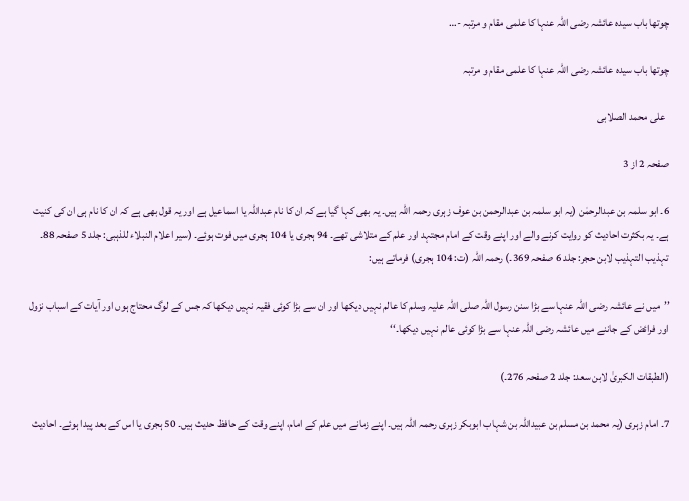چوتھا باب سیدہ عائشہ رضی اللہ عنہا کا علمی مقام و مرتبہ -…

چوتھا باب سیدہ عائشہ رضی اللہ عنہا کا علمی مقام و مرتبہ

  علی محمد الصلابی

صفحہ 2 از 3

6۔ ابو سلمہ بن عبدالرحمٰن (یہ ابو سلمہ بن عبدالرحمن بن عوف زہری رحمہ اللہ ہیں۔ یہ بھی کہا گیا ہے کہ ان کا نام عبداللہ یا اسماعیل ہے اور یہ قول بھی ہے کہ ان کا نام ہی ان کی کنیت ہے۔ یہ بکثرت احادیث کو روایت کرنے والے اور اپنے وقت کے امام مجتہد اور علم کے متلاشی تھے۔ 94 ہجری یا 104 ہجری میں فوت ہوئے۔ (سیر اعلام النبلاء للذہبی: جلد 5 صفحہ 88۔ تہذیب التہذیب لابن حجر: جلد 6 صفحہ 369۔) رحمہ اللہ (ت: 104 ہجری) فرماتے ہیں:

’’میں نے عائشہ رضی اللہ عنہا سے بڑا سنن رسول اللہ صلی اللہ علیہ وسلم کا عالم نہیں دیکھا اور ان سے بڑا کوئی فقیہ نہیں دیکھا کہ جس کے لوگ محتاج ہوں اور آیات کے اسباب نزول اور فرائض کے جاننے میں عائشہ رضی اللہ عنہا سے بڑا کوئی عالم نہیں دیکھا۔‘‘

(الطبقات الکبریٰ لابن سعد: جلد 2 صفحہ 276۔)

7۔ امام زہری (یہ محمد بن مسلم بن عبیداللہ بن شہاب ابوبکر زہری رحمہ اللہ ہیں۔ اپنے زمانے میں علم کے امام، اپنے وقت کے حافظ حدیث ہیں۔ 50 ہجری یا اس کے بعد پیدا ہوئے۔ احادیث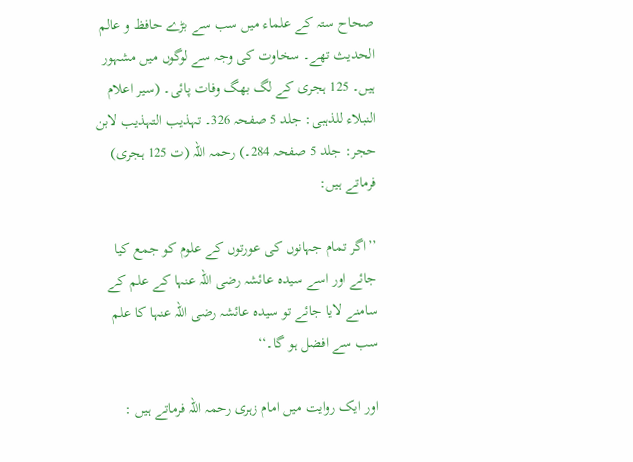صحاح ستہ کے علماء میں سب سے بڑے حافظ و عالم الحدیث تھے۔ سخاوت کی وجہ سے لوگوں میں مشہور ہیں۔ 125 ہجری کے لگ بھگ وفات پائی۔ (سیر اعلام النبلاء للذہبی: جلد 5 صفحہ 326۔ تہذیب التہذیب لابن حجر: جلد 5 صفحہ 284۔) رحمہ اللہ (ت 125 ہجری) فرماتے ہیں:

’’اگر تمام جہانوں کی عورتوں کے علوم کو جمع کیا جائے اور اسے سیدہ عائشہ رضی اللہ عنہا کے علم کے سامنے لایا جائے تو سیدہ عائشہ رضی اللہ عنہا کا علم سب سے افضل ہو گا۔‘‘

اور ایک روایت میں امام زہری رحمہ اللہ فرماتے ہیں :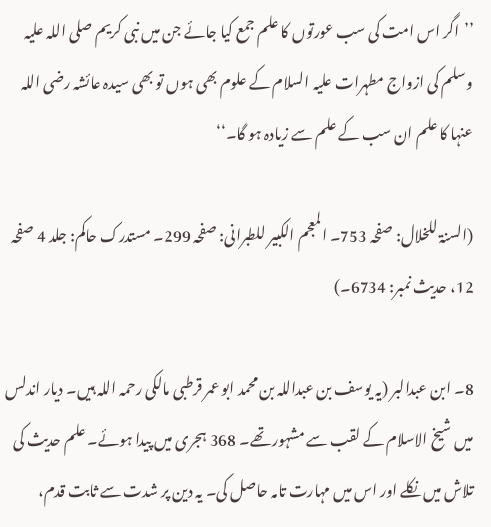’’اگر اس امت کی سب عورتوں کا علم جمع کیا جائے جن میں نبی کریم صلی اللہ علیہ وسلم کی ازواج مطہرات علیہ السلام کے علوم بھی ہوں تو بھی سیدہ عائشہ رضی اللہ عنہا کا علم ان سب کے علم سے زیادہ ہو گا۔‘‘

(السنۃ للخلال: صفحہ 753۔ المعجم الکبیر للطبرانی: صفحہ 299۔ مستدرک حاکم: جلد 4 صفحہ 12، حدیث نمبر: 6734۔)

8۔ ابن عبدالبر (یہ یوسف بن عبداللہ بن محمد ابو عمر قرطبی مالکی رحمہ اللہ ہیں۔ دیار اندلس میں شیخ الاسلام کے لقب سے مشہور تھے۔ 368 ہجری میں پیدا ہوئے۔ علم حدیث کی تلاش میں نکلے اور اس میں مہارت تامہ حاصل کی۔ یہ دین پر شدت سے ثابت قدم،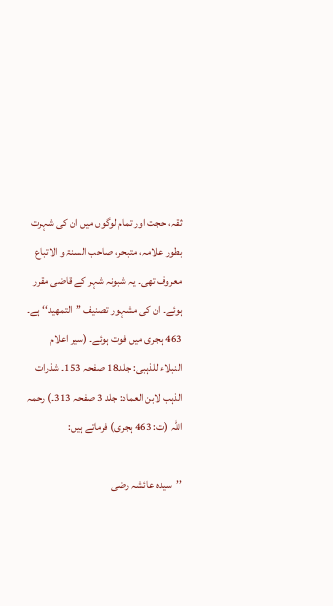ثقہ، حجت اور تمام لوگوں میں ان کی شہرت بطور علامہ، متبحر، صاحب السنۃ و الاتباع معروف تھی۔ یہ شبونہ شہر کے قاضی مقرر ہوئے۔ ان کی مشہور تصنیف ’’التمھید‘‘ ہے۔ 463 ہجری میں فوت ہوئے۔ (سیر اعلام النبلاء للذہبی: جلد18 صفحہ 153۔ شذرات الذہب لابن العماد: جلد 3 صفحہ 313۔) رحمہ اللہ (ت: 463 ہجری) فرماتے ہیں:

’’سیدہ عائشہ رضی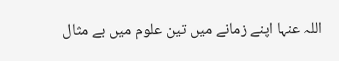اللہ عنہا اپنے زمانے میں تین علوم میں بے مثال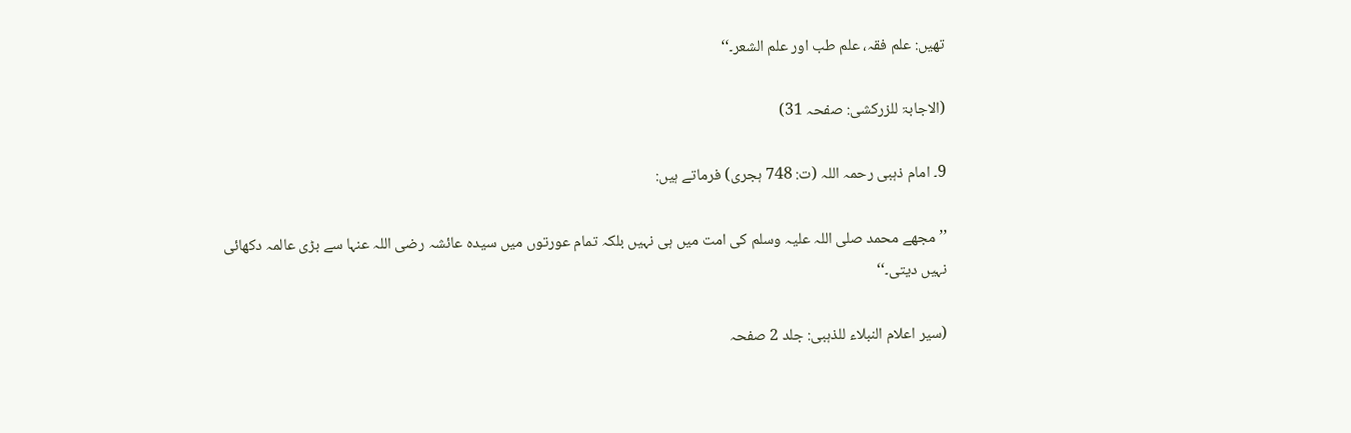تھیں: علم فقہ، علم طب اور علم الشعر۔‘‘

(الاجابۃ للزرکشی: صفحہ 31)

9۔ امام ذہبی رحمہ اللہ (ت: 748 ہجری) فرماتے ہیں:

’’مجھے محمد صلی اللہ علیہ وسلم کی امت میں ہی نہیں بلکہ تمام عورتوں میں سیدہ عائشہ رضی اللہ عنہا سے بڑی عالمہ دکھائی نہیں دیتی۔‘‘

(سیر اعلام النبلاء للذہبی: جلد 2 صفحہ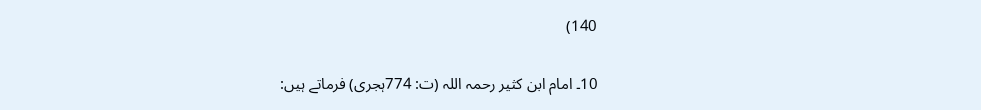140)

10۔ امام ابن کثیر رحمہ اللہ (ت: 774ہجری) فرماتے ہیں: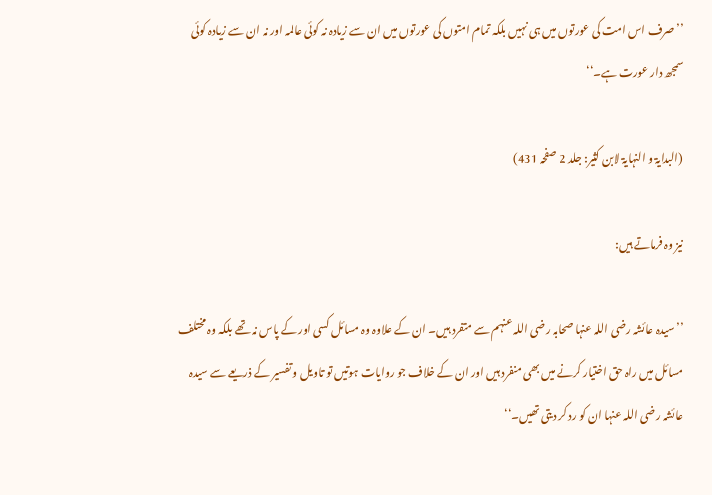’’صرف اس امت کی عورتوں میں ہی نہیں بلکہ تمام امتوں کی عورتوں میں ان سے زیادہ نہ کوئی عالمہ اور نہ ان سے زیادہ کوئی سمجھ دار عورت ہے۔‘‘

(البدایۃ و النہایۃ لابن کثیر: جلد 2 صفحہ 431)

نیز وہ فرماتے ہیں:

’’سیدہ عائشہ رضی اللہ عنہا صحابہ رضی اللہ عنہم سے متفرد ہیں۔ ان کے علاوہ وہ مسائل کسی اور کے پاس نہ تھے بلکہ وہ مختلف مسائل میں راہ حق اختیار کرنے میں بھی منفرد ہیں اور ان کے خلاف جو روایات ہوتیں تو تاویل و تفسیر کے ذریعے سے سیدہ عائشہ رضی اللہ عنہا ان کو رد کر دیتی تھیں۔‘‘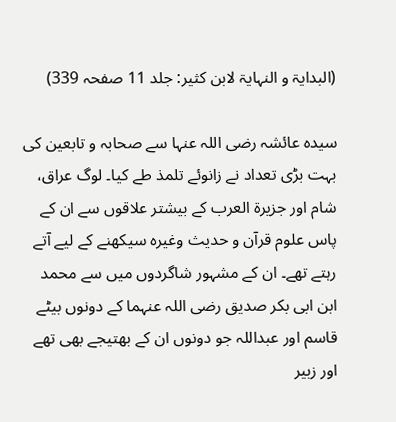(البدایۃ و النہایۃ لابن کثیر: جلد 11 صفحہ 339)

سیدہ عائشہ رضی اللہ عنہا سے صحابہ و تابعین کی بہت بڑی تعداد نے زانوئے تلمذ طے کیا۔ لوگ عراق، شام اور جزیرۃ العرب کے بیشتر علاقوں سے ان کے پاس علوم قرآن و حدیث وغیرہ سیکھنے کے لیے آتے رہتے تھے۔ ان کے مشہور شاگردوں میں سے محمد ابن ابی بکر صدیق رضی اللہ عنہما کے دونوں بیٹے قاسم اور عبداللہ جو دونوں ان کے بھتیجے بھی تھے اور زبیر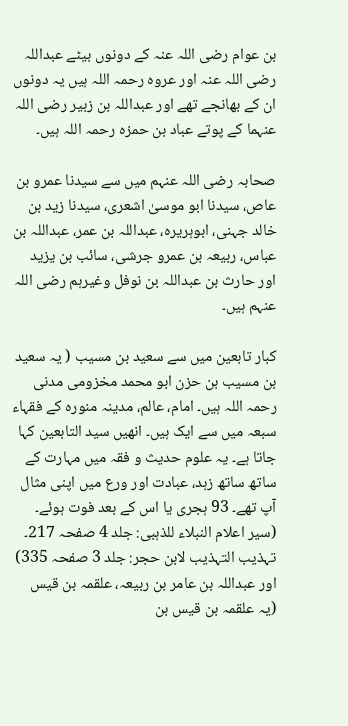بن عوام رضی اللہ عنہ کے دونوں بیٹے عبداللہ رضی اللہ عنہ اور عروہ رحمہ اللہ ہیں یہ دونوں ان کے بھانجے تھے اور عبداللہ بن زبیر رضی اللہ عنہما کے پوتے عباد بن حمزہ رحمہ اللہ ہیں۔

صحابہ رضی اللہ عنہم میں سے سیدنا عمرو بن عاص، سیدنا ابو موسیٰ اشعری، سیدنا زید بن خالد جہنی، ابوہریرہ، عبداللہ بن عمر، عبداللہ بن عباس، ربیعہ بن عمرو جرشی، سائب بن یزید اور حارث بن عبداللہ بن نوفل وغیرہم رضی اللہ عنہم ہیں۔

کبار تابعین میں سے سعید بن مسیب ( یہ سعید بن مسیب بن حزن ابو محمد مخزومی مدنی رحمہ اللہ ہیں۔ امام، عالم، مدینہ منورہ کے فقہاء سبعہ میں سے ایک ہیں۔ انھیں سید التابعین کہا جاتا ہے۔ یہ علوم حدیث و فقہ میں مہارت کے ساتھ ساتھ زہد، عبادت اور ورع میں اپنی مثال آپ تھے۔ 93 ہجری یا اس کے بعد فوت ہوئے۔ (سیر اعلام النبلاء للذہبی: جلد 4 صفحہ 217۔ تہذیب التہذیب لابن حجر: جلد 3 صفحہ 335) اور عبداللہ بن عامر بن ربیعہ، علقمہ بن قیس (یہ علقمہ بن قیس بن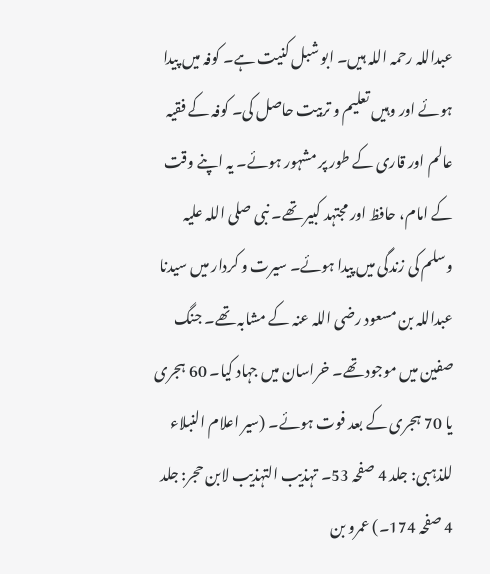عبداللہ رحمہ اللہ ہیں۔ ابو شبل کنیت ہے۔ کوفہ میں پیدا ہوئے اور وہیں تعلیم و تربیت حاصل کی۔ کوفہ کے فقیہ عالم اور قاری کے طور پر مشہور ہوئے۔ یہ اپنے وقت کے امام، حافظ اور مجتہد کبیر تھے۔ نبی صلی اللہ علیہ وسلم کی زندگی میں پیدا ہوئے۔ سیرت و کردار میں سیدنا عبداللہ بن مسعود رضی اللہ عنہ کے مشابہ تھے۔ جنگ صفین میں موجود تھے۔ خراسان میں جہاد کیا۔ 60 ہجری یا 70 ہجری کے بعد فوت ہوئے۔ (سیر اعلام النبلاء للذہبی: جلد 4 صفحہ 53۔ تہذیب التہذیب لابن حجر: جلد 4 صفحہ 174۔) عمرو بن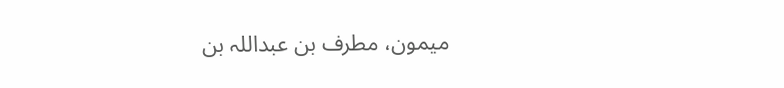میمون، مطرف بن عبداللہ بن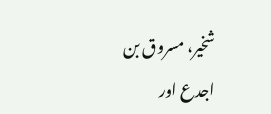شخیر، مسروق بن اجدع اور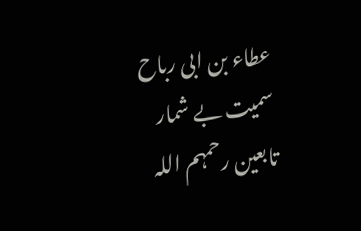عطاء بن ابی رباح سمیت بے شمار تابعین رحمہم اللہ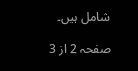شامل ہیں۔

صفحہ 2 از 3